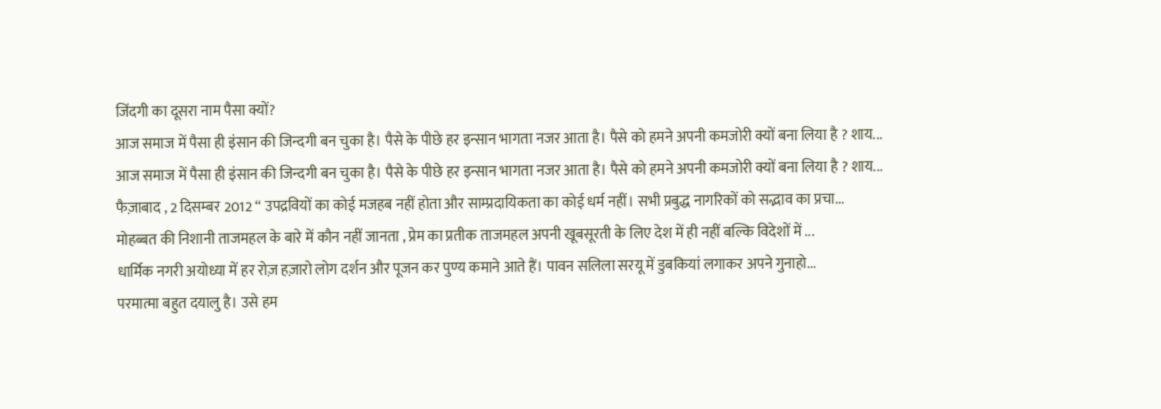जिंदगी का दूसरा नाम पैसा क्यों?
आज समाज में पैसा ही इंसान की जिन्दगी बन चुका है। पैसे के पीछे हर इन्सान भागता नजर आता है। पैसे को हमने अपनी कमजोरी क्यों बना लिया है ? शाय...
आज समाज में पैसा ही इंसान की जिन्दगी बन चुका है। पैसे के पीछे हर इन्सान भागता नजर आता है। पैसे को हमने अपनी कमजोरी क्यों बना लिया है ? शाय...
फैज़ाबाद , 2 दिसम्बर 2012 ‘‘ उपद्रवियों का कोई मजहब नहीं होता और साम्प्रदायिकता का कोई धर्म नहीं। सभी प्रबुद्ध नागरिकों को सद्भाव का प्रचा...
मोहब्बत की निशानी ताजमहल के बारे में कौन नहीं जानता , प्रेम का प्रतीक ताजमहल अपनी खूबसूरती के लिए देश में ही नहीं बल्कि विदेशों में ...
धार्मिक नगरी अयोध्या में हर रोज़ हज़ारो लोग दर्शन और पूजन कर पुण्य कमाने आते हैं। पावन सलिला सरयू में डुबकियां लगाकर अपने गुनाहो...
परमात्मा बहुत दयालु है। उसे हम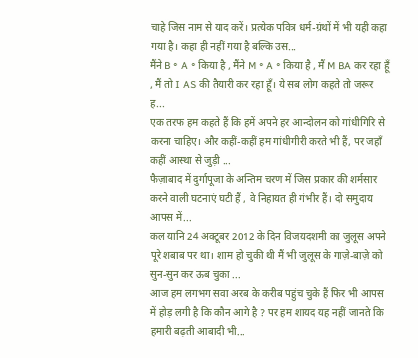चाहे जिस नाम से याद करें। प्रत्येक पवित्र धर्म-ग्रंथों में भी यही कहा गया है। कहा ही नहीं गया है बल्कि उस...
मैंने B ॰ A ॰ किया है , मैंने M ॰ A ॰ किया है , मैं M BA कर रहा हूँ , मैं तो I AS की तैयारी कर रहा हूँ। ये सब लोग कहते तो जरूर ह...
एक तरफ हम कहते हैं कि हमें अपने हर आन्दोलन को गांधीगिरि से करना चाहिए। और कहीं-कहीं हम गांधीगीरी करते भी हैं, पर जहाँ कहीं आस्था से जुड़ी ...
फैज़ाबाद में दुर्गापूजा के अन्तिम चरण में जिस प्रकार की शर्मसार करने वाली घटनाएं घटी हैं , वे निहायत ही गंभीर हैं। दो समुदाय आपस में...
कल यानि 24 अक्टूबर 2012 के दिन विजयदशमी का जुलूस अपने पूरे शबाब पर था। शाम हो चुकी थी मैं भी जुलूस के गाज़े-बाज़े को सुन-सुन कर ऊब चुका ...
आज हम लगभग सवा अरब के करीब पहुंच चुके हैं फिर भी आपस में होड़ लगी है कि कौन आगे है ? पर हम शायद यह नहीं जानते कि हमारी बढ़ती आबादी भी...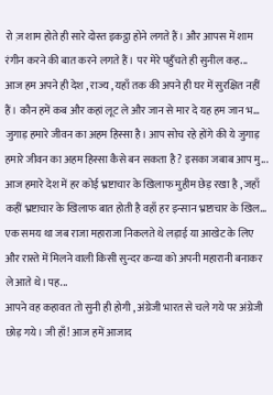रो ज़ शाम होते ही सारे दोस्त इकट्ठा होने लगते हैं। और आपस में शाम रंगीन करने की बात करने लगते हैं। पर मेरे पहुँचते ही सुनील कह...
आज हम अपने ही देश , राज्य , यहाँ तक की अपने ही घर में सुरक्षित नहीं हैं। कौन हमें कब और कहां लूट ले और जान से मार दे यह हम जान भ...
जुगाड़ हमारे जीवन का अहम हिस्सा है। आप सोच रहे होंगे की ये जुगाड़ हमारे जीवन का अहम हिस्सा कैसे बन सकता है ? इसका जबाब आप मु...
आज हमारे देश में हर कोई भ्रष्टाचार के खिलाफ मुहीम छेड़ रखा है , जहाँ कहीं भ्रष्टाचार के खिलाफ बात होती है वहाँ हर इन्सान भ्रष्टाचार के खिल...
एक समय था जब राजा महाराजा निकलते थे लड़ाई या आखेट के लिए और रास्ते में मिलने वाली किसी सुन्दर कन्या को अपनी महारानी बनाकर ले आते थे। पह...
आपने वह कहावत तो सुनी ही होगी , अंग्रेजी भारत से चले गये पर अंग्रेजी छोड़ गये। जी हाँ! आज हमें आजाद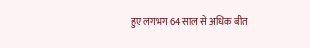हुए लगभग 64 साल से अधिक बीत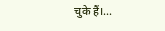चुके हैं।...